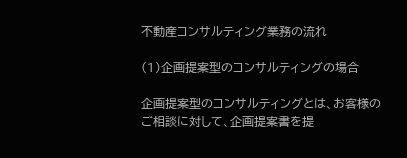不動産コンサルティング業務の流れ

(1)企画提案型のコンサルティングの場合

企画提案型のコンサルティングとは、お客様のご相談に対して、企画提案書を提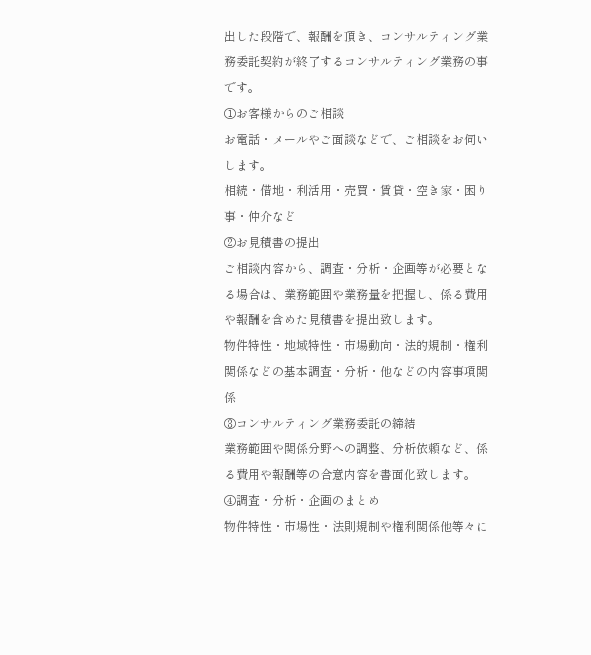出した段階で、報酬を頂き、コンサルティング業務委託契約が終了するコンサルティング業務の事です。
①お客様からのご相談
お電話・メールやご面談などで、ご相談をお伺いします。
相続・借地・利活用・売買・賃貸・空き家・困り事・仲介など
②お見積書の提出
ご相談内容から、調査・分析・企画等が必要となる場合は、業務範囲や業務量を把握し、係る費用や報酬を含めた見積書を提出致します。
物件特性・地域特性・市場動向・法的規制・権利関係などの基本調査・分析・他などの内容事項関係
③コンサルティング業務委託の締結
業務範囲や関係分野への調整、分析依頼など、係る費用や報酬等の合意内容を書面化致します。
④調査・分析・企画のまとめ
物件特性・市場性・法則規制や権利関係他等々に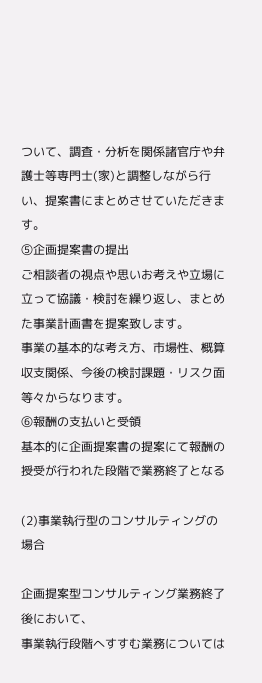ついて、調査・分析を関係諸官庁や弁護士等専門士(家)と調整しながら行い、提案書にまとめさせていただきます。
⑤企画提案書の提出
ご相談者の視点や思いお考えや立場に立って協議・検討を繰り返し、まとめた事業計画書を提案致します。
事業の基本的な考え方、市場性、概算収支関係、今後の検討課題・リスク面等々からなります。
⑥報酬の支払いと受領
基本的に企画提案書の提案にて報酬の授受が行われた段階で業務終了となる

(2)事業執行型のコンサルティングの場合

企画提案型コンサルティング業務終了後において、
事業執行段階へすすむ業務については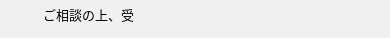ご相談の上、受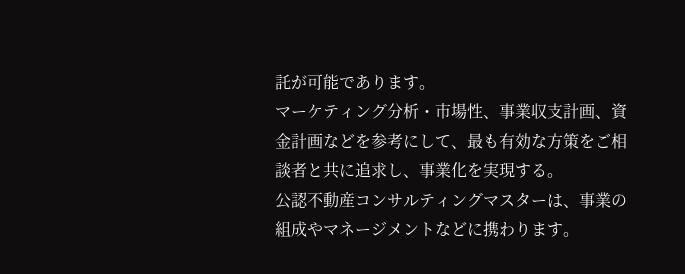託が可能であります。
マーケティング分析・市場性、事業収支計画、資金計画などを参考にして、最も有効な方策をご相談者と共に追求し、事業化を実現する。
公認不動産コンサルティングマスターは、事業の組成やマネージメントなどに携わります。